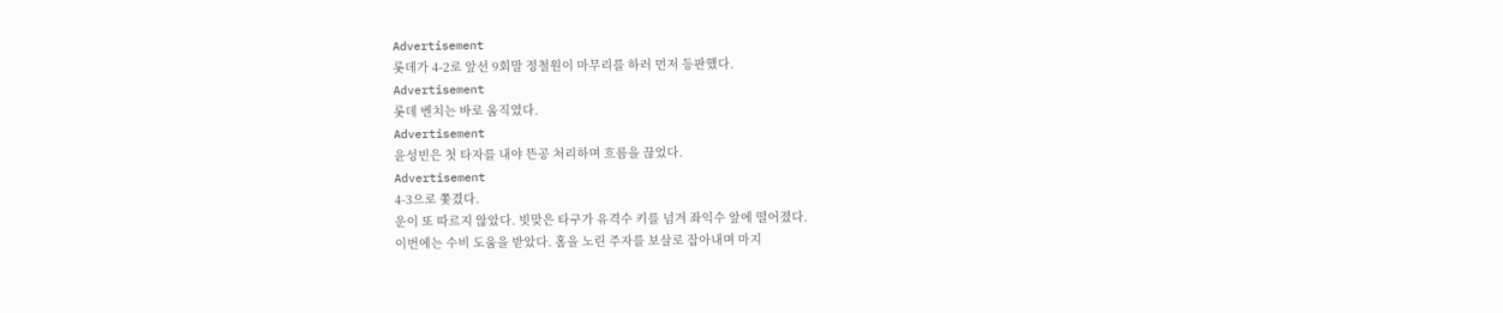Advertisement
롯데가 4-2로 앞선 9회말 정철원이 마무리를 하러 먼저 등판했다.
Advertisement
롯데 벤치는 바로 움직였다.
Advertisement
윤성빈은 첫 타자를 내야 뜬공 처리하며 흐름을 끊었다.
Advertisement
4-3으로 쫓겼다.
운이 또 따르지 않았다. 빗맞은 타구가 유격수 키를 넘겨 좌익수 앞에 떨어졌다.
이번에는 수비 도움을 받았다. 홈을 노린 주자를 보살로 잡아내며 마지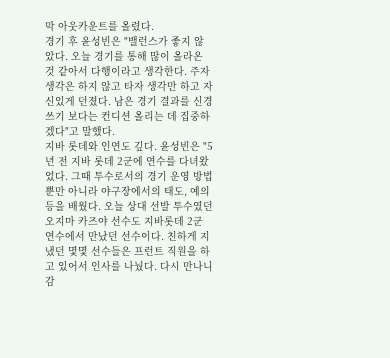막 아웃카운트를 올렸다.
경기 후 윤성빈은 "밸런스가 좋지 않았다. 오늘 경기를 통해 많이 올라온 것 같아서 다행이라고 생각한다. 주자 생각은 하지 않고 타자 생각만 하고 자신있게 던졌다. 남은 경기 결과를 신경쓰기 보다는 컨디션 올리는 데 집중하겠다"고 말했다.
지바 롯데와 인연도 깊다. 윤성빈은 "5년 전 지바 롯데 2군에 연수를 다녀왔었다. 그때 투수로서의 경기 운영 방법 뿐만 아니라 야구장에서의 태도, 예의 등을 배웠다. 오늘 상대 선발 투수였던 오지마 카즈야 선수도 지바롯데 2군 연수에서 만났던 선수이다. 친하게 지냈던 몇몇 선수들은 프런트 직원을 하고 있어서 인사를 나눴다. 다시 만나니 감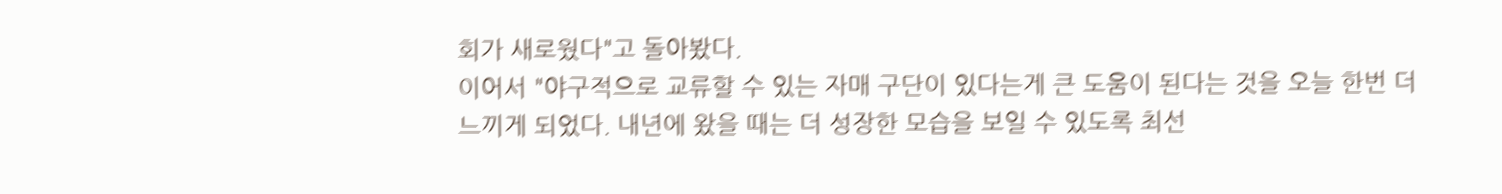회가 새로웠다"고 돌아봤다.
이어서 "야구적으로 교류할 수 있는 자매 구단이 있다는게 큰 도움이 된다는 것을 오늘 한번 더 느끼게 되었다. 내년에 왔을 때는 더 성장한 모습을 보일 수 있도록 최선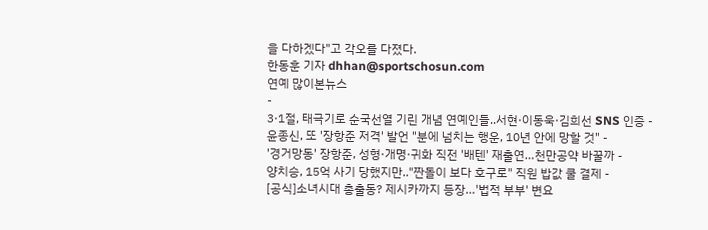을 다하겠다"고 각오를 다졌다.
한동훈 기자 dhhan@sportschosun.com
연예 많이본뉴스
-
3·1절, 태극기로 순국선열 기린 개념 연예인들..서현·이동욱·김희선 SNS 인증 -
윤종신, 또 '장항준 저격' 발언 "분에 넘치는 행운, 10년 안에 망할 것" -
'경거망동' 장항준, 성형·개명·귀화 직전 '배텐' 재출연…천만공약 바꿀까 -
양치승, 15억 사기 당했지만.."짠돌이 보다 호구로" 직원 밥값 쿨 결제 -
[공식]소녀시대 총출동? 제시카까지 등장…'법적 부부' 변요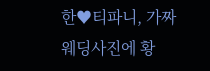한♥티파니, 가짜 웨딩사진에 황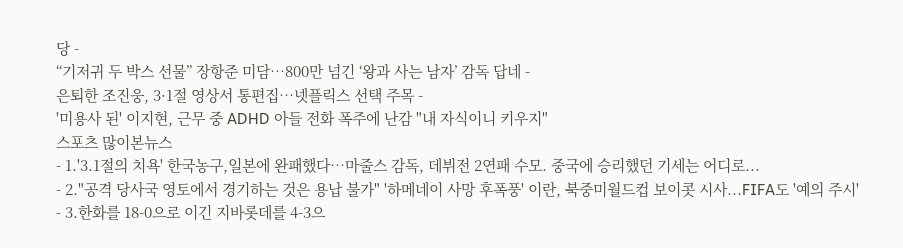당 -
“기저귀 두 박스 선물” 장항준 미담…800만 넘긴 ‘왕과 사는 남자’ 감독 답네 -
은퇴한 조진웅, 3·1절 영상서 통편집…넷플릭스 선택 주목 -
'미용사 된' 이지현, 근무 중 ADHD 아들 전화 폭주에 난감 "내 자식이니 키우지"
스포츠 많이본뉴스
- 1.'3.1절의 치욕' 한국농구,일본에 완패했다…마줄스 감독, 데뷔전 2연패 수모. 중국에 승리했던 기세는 어디로...
- 2."공격 당사국 영토에서 경기하는 것은 용납 불가" '하메네이 사망 후폭풍' 이란, 북중미월드컵 보이콧 시사...FIFA도 '예의 주시'
- 3.한화를 18-0으로 이긴 지바롯데를 4-3으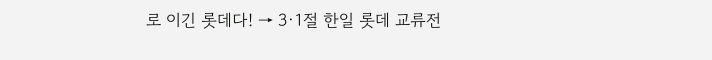로 이긴 롯데다! → 3·1절 한일 롯데 교류전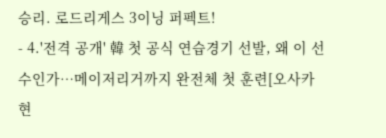승리. 로드리게스 3이닝 퍼펙트!
- 4.'전격 공개' 韓 첫 공식 연습경기 선발, 왜 이 선수인가…메이저리거까지 완전체 첫 훈련[오사카 현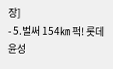장]
- 5.벌써 154㎞ 퍽! 롯데 윤성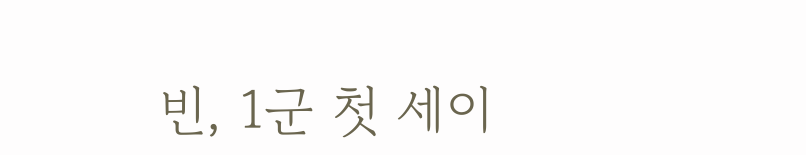빈, 1군 첫 세이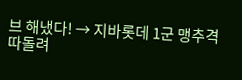브 해냈다! → 지바롯데 1군 맹추격 따돌려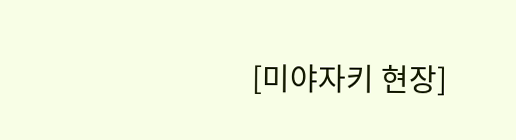[미야자키 현장]